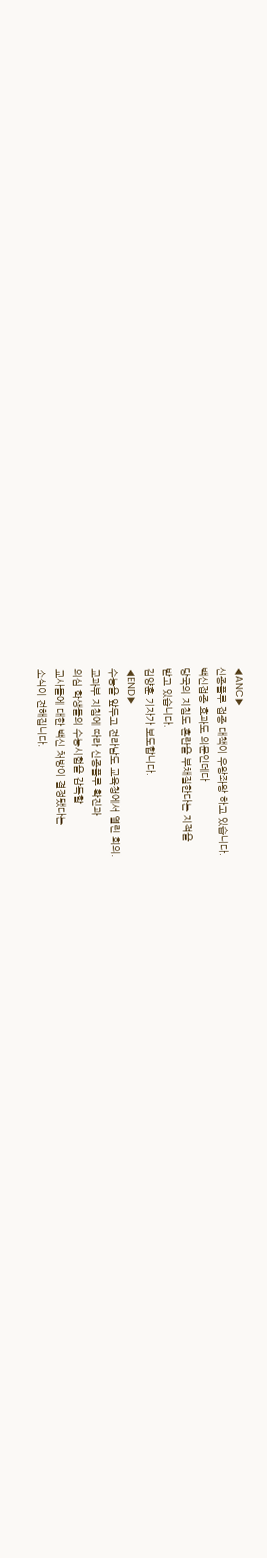◀ANC▶
신종플루 접종 대책이 우왕좌왕 하고 있습니다.
백신접종 효과도 의문인데다
당국의 지침도 혼란을 부채질한다는 지적을
받고 있습니다.
김양훈 기자가 보도합니다.
◀END▶
수능을 앞두고 전라남도 교육청에서 열린 회의.
교과부 지침에 따라 신종플루 확진과
의심 학생들의 수능시험을 감독할
교사들에 대한 백신 처방이 결정됐다는
소식이 전해집니다.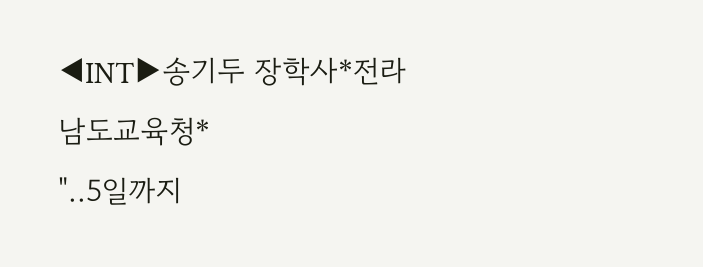◀INT▶송기두 장학사*전라남도교육청*
"..5일까지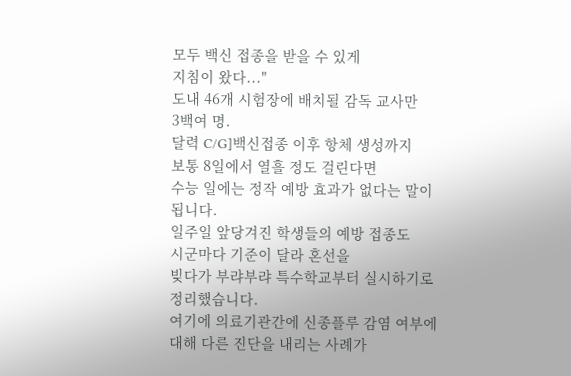모두 백신 접종을 받을 수 있게
지침이 왔다..."
도내 46개 시험장에 배치될 감독 교사만
3백여 명.
달력 C/G]백신접종 이후 항체 생성까지
보통 8일에서 열흘 정도 걸린다면
수능 일에는 정작 예방 효과가 없다는 말이
됩니다.
일주일 앞당겨진 학생들의 예방 접종도
시군마다 기준이 달라 혼선을
빚다가 부랴부랴 특수학교부터 실시하기로
정리했습니다.
여기에 의료기관간에 신종플루 감염 여부에
대해 다른 진단을 내리는 사례가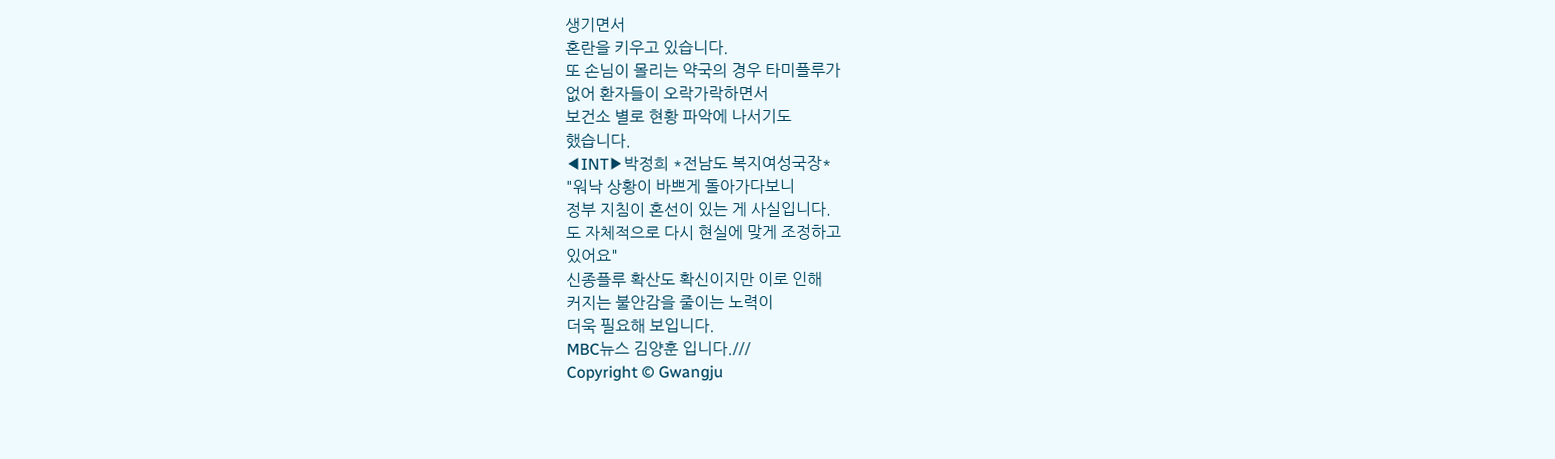생기면서
혼란을 키우고 있습니다.
또 손님이 몰리는 약국의 경우 타미플루가
없어 환자들이 오락가락하면서
보건소 별로 현황 파악에 나서기도
했습니다.
◀INT▶박정희 *전남도 복지여성국장*
"워낙 상황이 바쁘게 돌아가다보니
정부 지침이 혼선이 있는 게 사실입니다.
도 자체적으로 다시 현실에 맞게 조정하고
있어요"
신종플루 확산도 확신이지만 이로 인해
커지는 불안감을 줄이는 노력이
더욱 필요해 보입니다.
MBC뉴스 김양훈 입니다.///
Copyright © Gwangju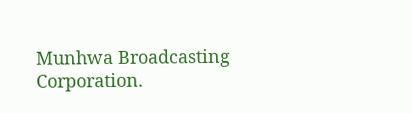Munhwa Broadcasting Corporation.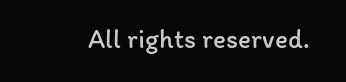All rights reserved.